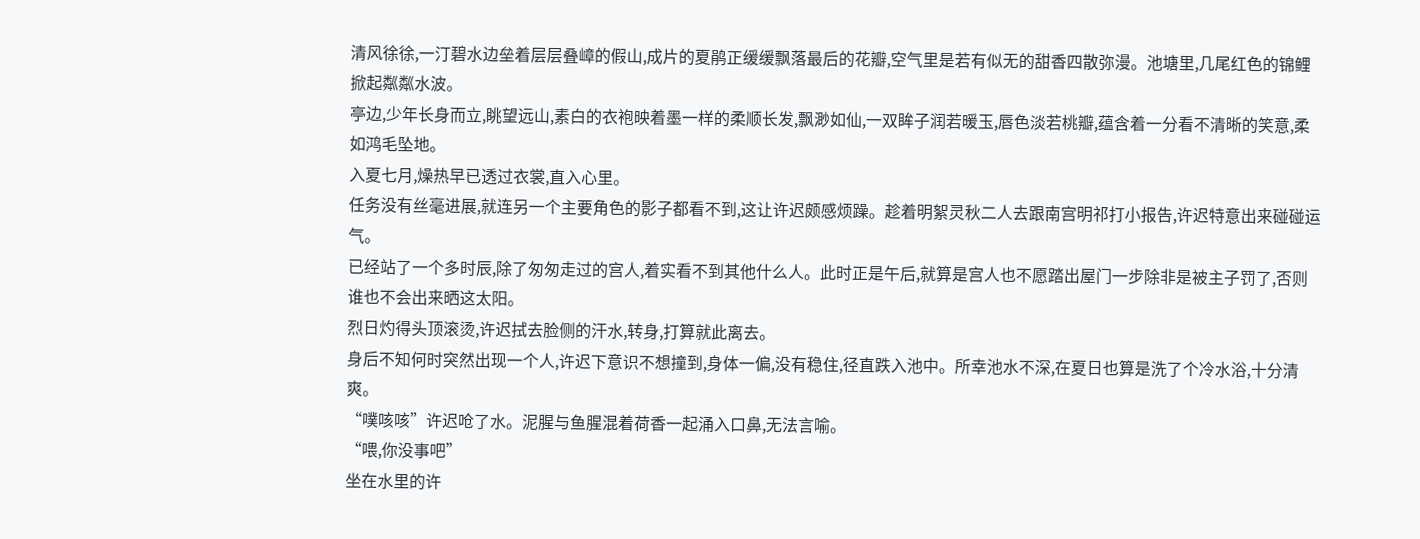清风徐徐,一汀碧水边垒着层层叠嶂的假山,成片的夏鹃正缓缓飘落最后的花瓣,空气里是若有似无的甜香四散弥漫。池塘里,几尾红色的锦鲤掀起粼粼水波。
亭边,少年长身而立,眺望远山,素白的衣袍映着墨一样的柔顺长发,飘渺如仙,一双眸子润若暖玉,唇色淡若桃瓣,蕴含着一分看不清晰的笑意,柔如鸿毛坠地。
入夏七月,燥热早已透过衣裳,直入心里。
任务没有丝毫进展,就连另一个主要角色的影子都看不到,这让许迟颇感烦躁。趁着明絮灵秋二人去跟南宫明祁打小报告,许迟特意出来碰碰运气。
已经站了一个多时辰,除了匆匆走过的宫人,着实看不到其他什么人。此时正是午后,就算是宫人也不愿踏出屋门一步除非是被主子罚了,否则谁也不会出来晒这太阳。
烈日灼得头顶滚烫,许迟拭去脸侧的汗水,转身,打算就此离去。
身后不知何时突然出现一个人,许迟下意识不想撞到,身体一偏,没有稳住,径直跌入池中。所幸池水不深,在夏日也算是洗了个冷水浴,十分清爽。
“噗咳咳”许迟呛了水。泥腥与鱼腥混着荷香一起涌入口鼻,无法言喻。
“喂,你没事吧”
坐在水里的许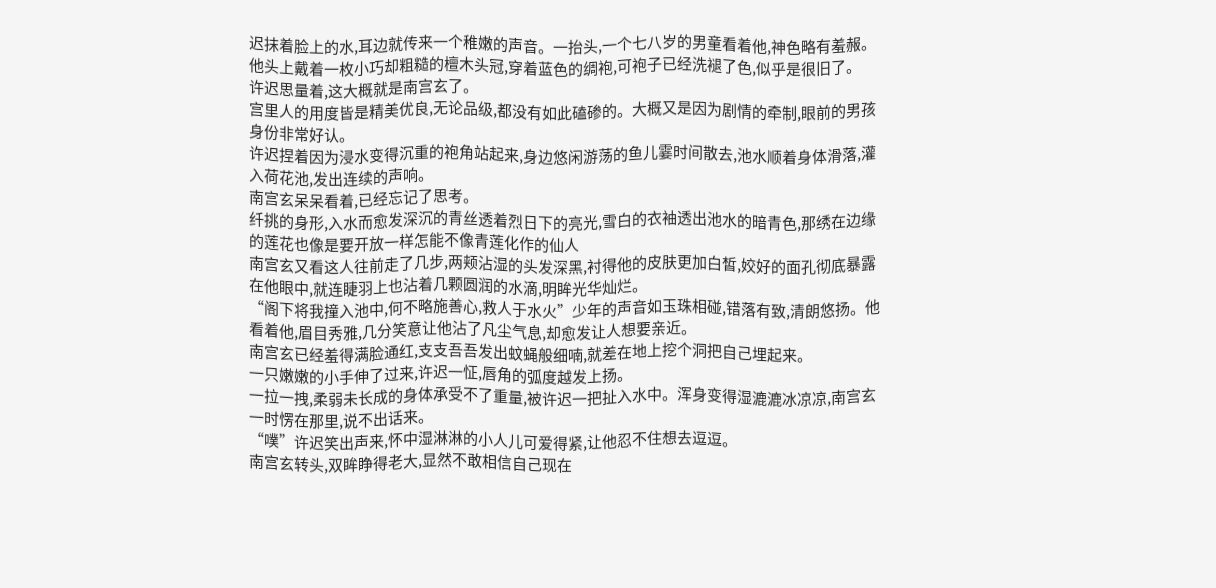迟抹着脸上的水,耳边就传来一个稚嫩的声音。一抬头,一个七八岁的男童看着他,神色略有羞赧。他头上戴着一枚小巧却粗糙的檀木头冠,穿着蓝色的绸袍,可袍子已经洗褪了色,似乎是很旧了。
许迟思量着,这大概就是南宫玄了。
宫里人的用度皆是精美优良,无论品级,都没有如此磕碜的。大概又是因为剧情的牵制,眼前的男孩身份非常好认。
许迟捏着因为浸水变得沉重的袍角站起来,身边悠闲游荡的鱼儿霎时间散去,池水顺着身体滑落,灌入荷花池,发出连续的声响。
南宫玄呆呆看着,已经忘记了思考。
纤挑的身形,入水而愈发深沉的青丝透着烈日下的亮光,雪白的衣袖透出池水的暗青色,那绣在边缘的莲花也像是要开放一样怎能不像青莲化作的仙人
南宫玄又看这人往前走了几步,两颊沾湿的头发深黑,衬得他的皮肤更加白皙,姣好的面孔彻底暴露在他眼中,就连睫羽上也沾着几颗圆润的水滴,明眸光华灿烂。
“阁下将我撞入池中,何不略施善心,救人于水火”少年的声音如玉珠相碰,错落有致,清朗悠扬。他看着他,眉目秀雅,几分笑意让他沾了凡尘气息,却愈发让人想要亲近。
南宫玄已经羞得满脸通红,支支吾吾发出蚊蝇般细喃,就差在地上挖个洞把自己埋起来。
一只嫩嫩的小手伸了过来,许迟一怔,唇角的弧度越发上扬。
一拉一拽,柔弱未长成的身体承受不了重量,被许迟一把扯入水中。浑身变得湿漉漉冰凉凉,南宫玄一时愣在那里,说不出话来。
“噗”许迟笑出声来,怀中湿淋淋的小人儿可爱得紧,让他忍不住想去逗逗。
南宫玄转头,双眸睁得老大,显然不敢相信自己现在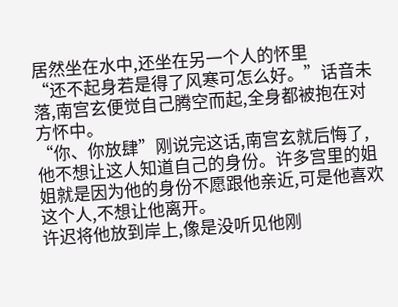居然坐在水中,还坐在另一个人的怀里
“还不起身若是得了风寒可怎么好。”话音未落,南宫玄便觉自己腾空而起,全身都被抱在对方怀中。
“你、你放肆”刚说完这话,南宫玄就后悔了,他不想让这人知道自己的身份。许多宫里的姐姐就是因为他的身份不愿跟他亲近,可是他喜欢这个人,不想让他离开。
许迟将他放到岸上,像是没听见他刚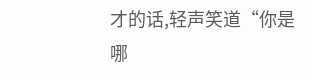才的话,轻声笑道“你是哪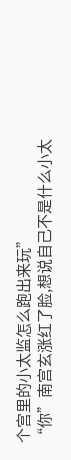个宫里的小太监怎么跑出来玩”
“你”南宫玄涨红了脸,想说自己不是什么小太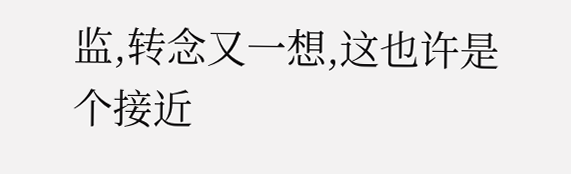监,转念又一想,这也许是个接近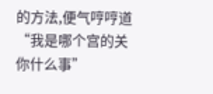的方法,便气哼哼道“我是哪个宫的关你什么事”